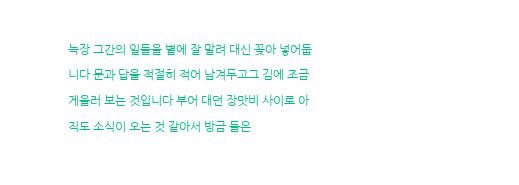늑장 그간의 일들을 볕에 잘 말려 대신 꽂아 넣어둡니다 문과 답을 적절히 적어 남겨두고그 김에 조금 게을러 보는 것입니다 부어 대던 장맛비 사이로 아직도 소식이 오는 것 같아서 방금 들은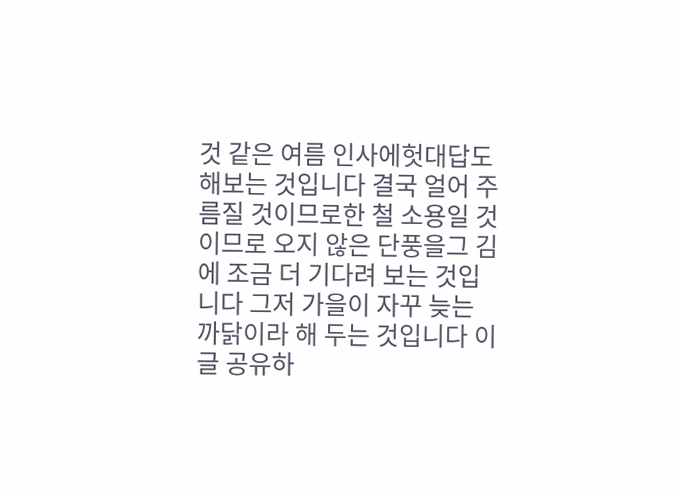것 같은 여름 인사에헛대답도 해보는 것입니다 결국 얼어 주름질 것이므로한 철 소용일 것이므로 오지 않은 단풍을그 김에 조금 더 기다려 보는 것입니다 그저 가을이 자꾸 늦는 까닭이라 해 두는 것입니다 이 글 공유하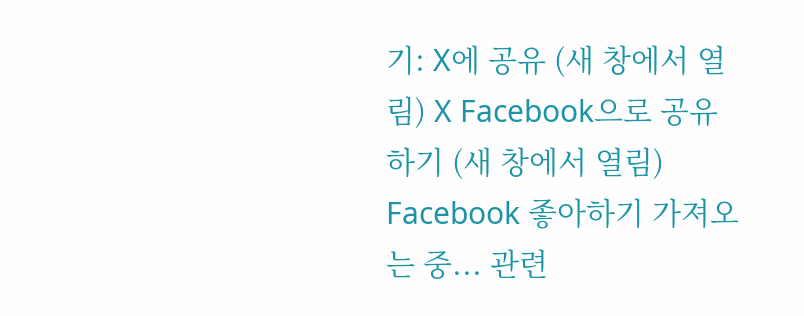기: X에 공유 (새 창에서 열림) X Facebook으로 공유하기 (새 창에서 열림) Facebook 좋아하기 가져오는 중... 관련